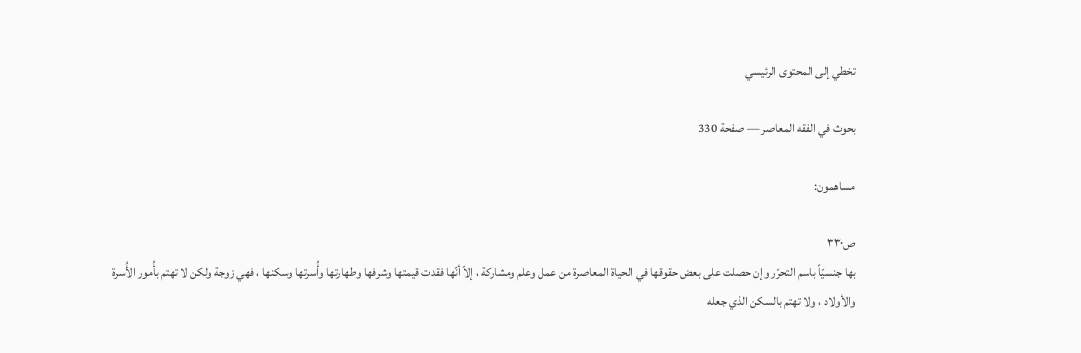تخطي إلى المحتوى الرئيسي

بحوث في الفقه المعاصر — صفحة 330

مساهمون:

ص٣٣٠
بها جنسيّاً باسم التحرّر وإن حصلت على بعض حقوقها في الحياة المعاصرة من عمل وعلم ومشاركة ، إلاّ أنّها فقدت قيمتها وشرفها وطهارتها وأُسرتها وسكنها ، فهي زوجة ولكن لا تهتم بأُمور الأُسرة والأولاد ، ولا تهتم بالسكن الذي جعله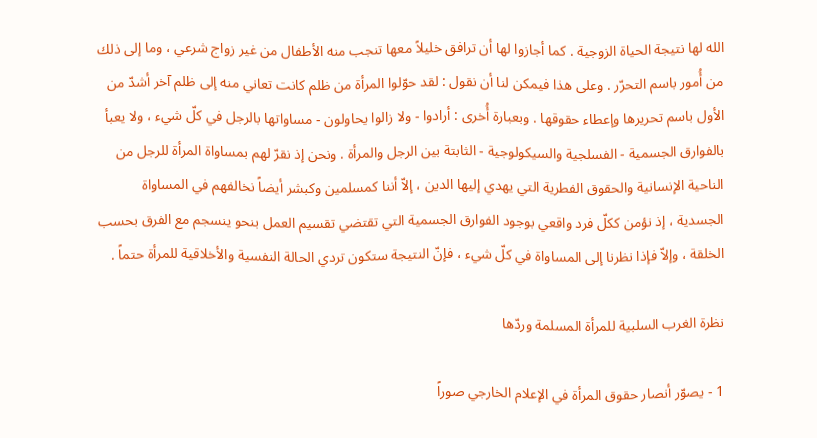الله لها نتيجة الحياة الزوجية . كما أجازوا لها أن ترافق خليلاً معها تنجب منه الأطفال من غير زواج شرعي ، وما إلى ذلك من أُمور باسم التحرّر . وعلى هذا فيمكن لنا أن نقول : لقد حوّلوا المرأة من ظلم كانت تعاني منه إلى ظلم آخر أشدّ من الأول باسم تحريرها وإعطاء حقوقها . وبعبارة أُخرى : أرادوا - ولا زالوا يحاولون - مساواتها بالرجل في كلّ شيء ، ولا يعبأ بالفوارق الجسمية - الفسلجية والسيكولوجية - الثابتة بين الرجل والمرأة . ونحن إذ نقرّ لهم بمساواة المرأة للرجل من الناحية الإنسانية والحقوق الفطرية التي يهدي إليها الدين ، إلاّ أننا كمسلمين وكبشر أيضاً نخالفهم في المساواة الجسدية ، إذ نؤمن ككلّ فرد واقعي بوجود الفوارق الجسمية التي تقتضي تقسيم العمل بنحو ينسجم مع الفرق بحسب الخلقة ، وإلاّ فإذا نظرنا إلى المساواة في كلّ شيء ، فإنّ النتيجة ستكون تردي الحالة النفسية والأخلاقية للمرأة حتماً .

نظرة الغرب السلبية للمرأة المسلمة وردّها

1 - يصوّر أنصار حقوق المرأة في الإعلام الخارجي صوراً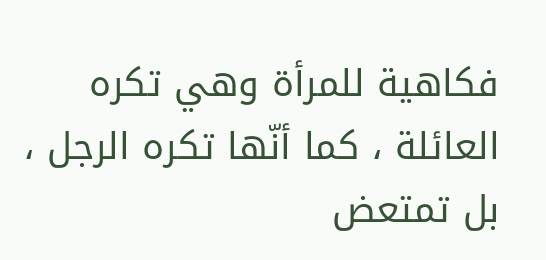فكاهية للمرأة وهي تكره العائلة ، كما أنّها تكره الرجل ، بل تمتعض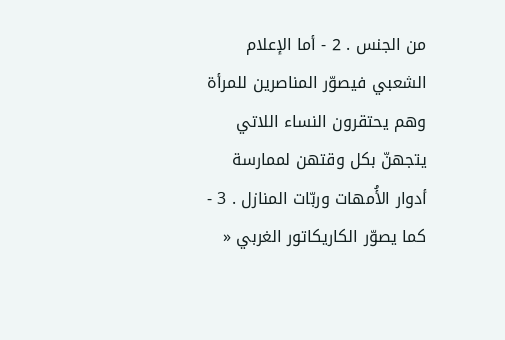من الجنس . 2 - أما الإعلام الشعبي فيصوّر المناصرين للمرأة وهم يحتقرون النساء اللاتي يتجهنّ بكل وقتهن لممارسة أدوار الأُمهات وربّات المنازل . 3 - كما يصوّر الكاريكاتور الغربي «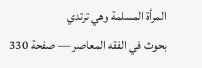المرأة المسلمة وهي ترتدي
بحوث في الفقه المعاصر — صفحة 330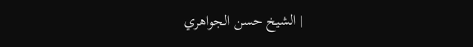| الشيخ حسن الجواهري